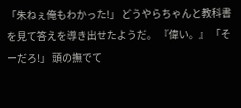「朱ねぇ俺もわかった!」 どうやらちゃんと教科書を見て答えを導き出せたようだ。 『偉い。』 「そーだろ!」 頭の撫でて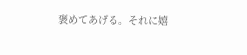褒めてあげる。それに嬉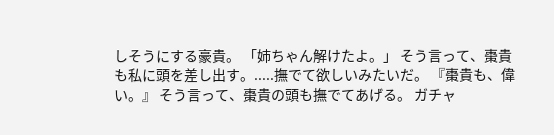しそうにする豪貴。 「姉ちゃん解けたよ。」 そう言って、棗貴も私に頭を差し出す。.....撫でて欲しいみたいだ。 『棗貴も、偉い。』 そう言って、棗貴の頭も撫でてあげる。 ガチャ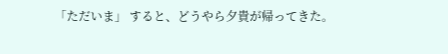「ただいま」 すると、どうやら夕貴が帰ってきた。